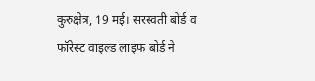कुरुक्षेत्र, 19 मई। सरस्वती बोर्ड व फॉरेस्ट वाइल्ड लाइफ बोर्ड ने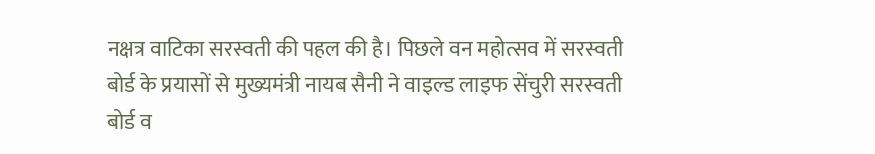नक्षत्र वाटिका सरस्वती की पहल की है। पिछले वन महोत्सव में सरस्वती बोर्ड के प्रयासों से मुख्यमंत्री नायब सैनी ने वाइल्ड लाइफ सेंचुरी सरस्वती बोर्ड व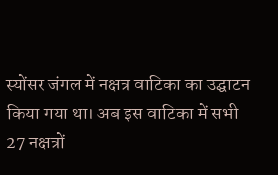स्योंसर जंगल में नक्षत्र वाटिका का उद्घाटन किया गया था। अब इस वाटिका में सभी 27 नक्षत्रों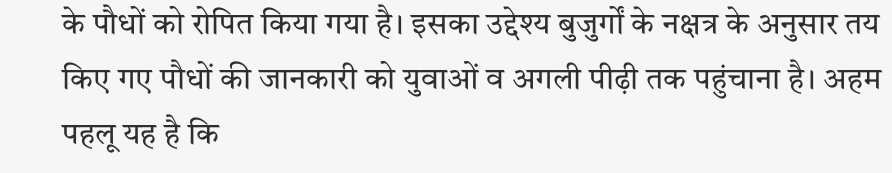के पौधों को रोपित किया गया है। इसका उद्देश्य बुजुर्गों के नक्षत्र के अनुसार तय किए गए पौधों की जानकारी को युवाओं व अगली पीढ़ी तक पहुंचाना है। अहम पहलू यह है कि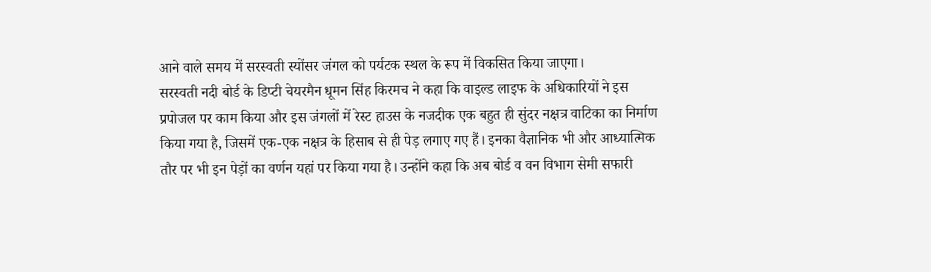आने वाले समय में सरस्वती स्योंसर जंगल को पर्यटक स्थल के रूप में विकसित किया जाएगा।
सरस्वती नदी बोर्ड के डिप्टी चेयरमैन धूमन सिंह किरमच ने कहा कि वाइल्ड लाइफ के अधिकारियों ने इस प्रपोजल पर काम किया और इस जंगलों में रेस्ट हाउस के नजदीक एक बहुत ही सुंदर नक्षत्र वाटिका का निर्माण किया गया है, जिसमें एक-एक नक्षत्र के हिसाब से ही पेड़ लगाए गए हैं। इनका वैज्ञानिक भी और आध्यात्मिक तौर पर भी इन पेड़ों का वर्णन यहां पर किया गया है। उन्होंने कहा कि अब बोर्ड व वन विभाग सेमी सफारी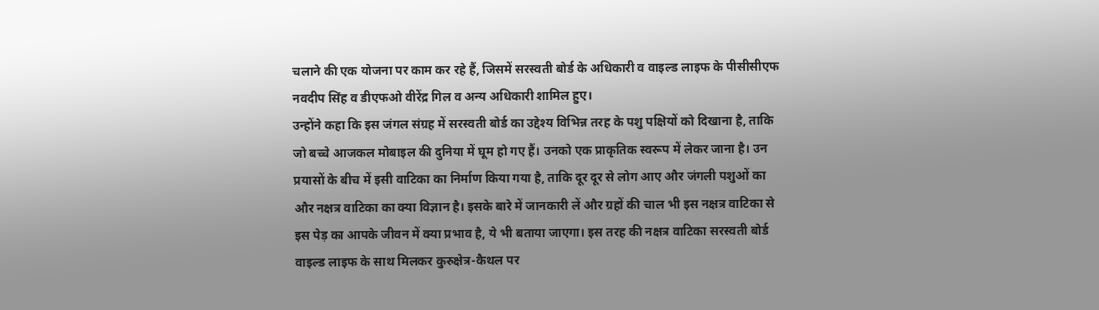चलाने की एक योजना पर काम कर रहे हैं, जिसमें सरस्वती बोर्ड के अधिकारी व वाइल्ड लाइफ के पीसीसीएफ नवदीप सिंह व डीएफओ वीरेंद्र गिल व अन्य अधिकारी शामिल हुए।
उन्होंने कहा कि इस जंगल संग्रह में सरस्वती बोर्ड का उद्देश्य विभिन्न तरह के पशु पक्षियों को दिखाना है, ताकि जो बच्चे आजकल मोबाइल की दुनिया में घूम हो गए हैं। उनको एक प्राकृतिक स्वरूप में लेकर जाना है। उन प्रयासों के बीच में इसी वाटिका का निर्माण किया गया है, ताकि दूर दूर से लोग आए और जंगली पशुओं का और नक्षत्र वाटिका का क्या विज्ञान है। इसके बारे में जानकारी लें और ग्रहों की चाल भी इस नक्षत्र वाटिका से इस पेड़ का आपके जीवन में क्या प्रभाव है, ये भी बताया जाएगा। इस तरह की नक्षत्र वाटिका सरस्वती बोर्ड वाइल्ड लाइफ के साथ मिलकर कुरुक्षेत्र-कैथल पर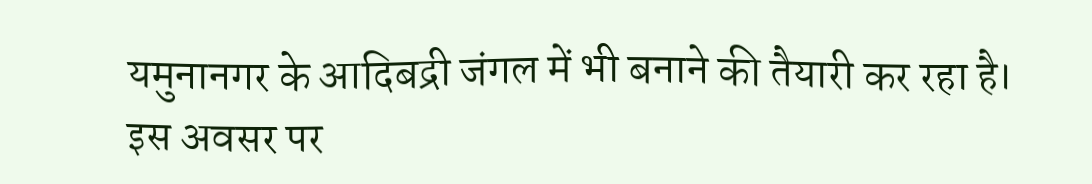यमुनानगर के आदिबद्री जंगल में भी बनाने की तैयारी कर रहा है।
इस अवसर पर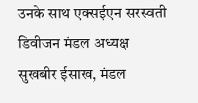उनके साथ एक्सईएन सरस्वती डिवीजन मंडल अध्यक्ष सुखबीर ईसाख, मंडल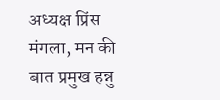अध्यक्ष प्रिंस मंगला, मन की बात प्रमुख हन्नु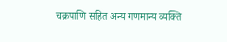चक्रपाणि सहित अन्य गणमान्य व्यक्ति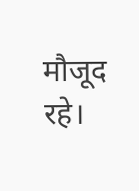मौजूद रहे।